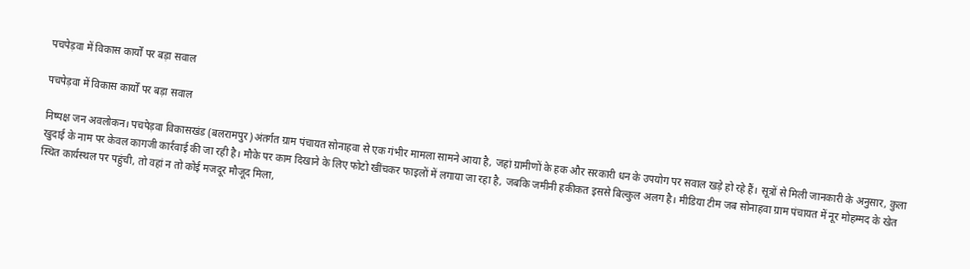पचपेड़वा में विकास कार्यों पर बड़ा सवाल

पचपेड़वा में विकास कार्यों पर बड़ा सवाल

निष्पक्ष जन अवलोकन। पचपेड़वा विकासखंड (बलरामपुर)अंतर्गत ग्राम पंचायत सोनाहवा से एक गंभीर मामला सामने आया है, जहां ग्रामीणों के हक और सरकारी धन के उपयोग पर सवाल खड़े हो रहे हैं। सूत्रों से मिली जानकारी के अनुसार, कुला खुदाई के नाम पर केवल कागजी कार्रवाई की जा रही है। मौके पर काम दिखाने के लिए फोटो खींचकर फाइलों में लगाया जा रहा है, जबकि जमीनी हकीकत इससे बिल्कुल अलग है। मीडिया टीम जब सोनाहवा ग्राम पंचायत में नूर मोहम्मद के खेत स्थित कार्यस्थल पर पहुंची, तो वहां न तो कोई मजदूर मौजूद मिला,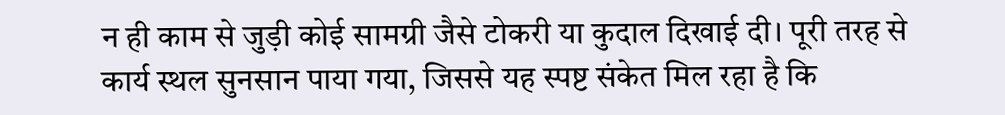न ही काम से जुड़ी कोई सामग्री जैसे टोकरी या कुदाल दिखाई दी। पूरी तरह से कार्य स्थल सुनसान पाया गया, जिससे यह स्पष्ट संकेत मिल रहा है कि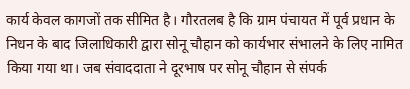कार्य केवल कागजों तक सीमित है। गौरतलब है कि ग्राम पंचायत में पूर्व प्रधान के निधन के बाद जिलाधिकारी द्वारा सोनू चौहान को कार्यभार संभालने के लिए नामित किया गया था। जब संवाददाता ने दूरभाष पर सोनू चौहान से संपर्क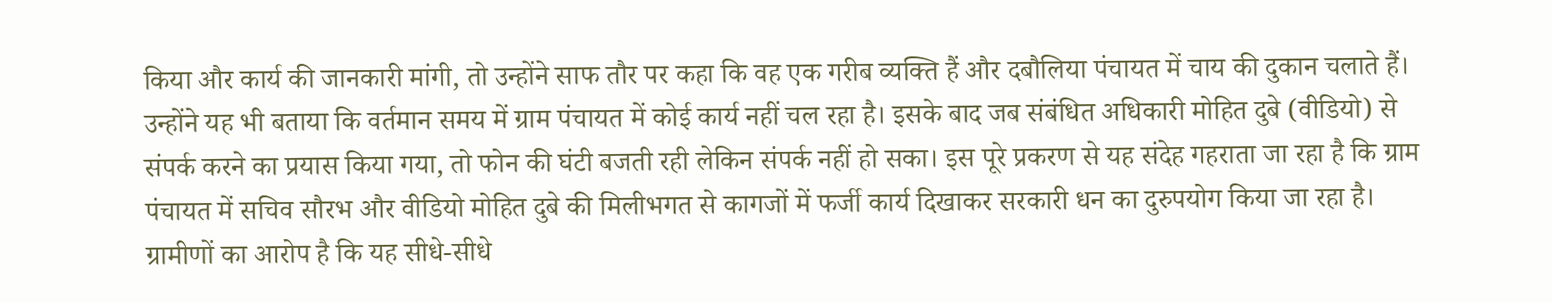किया और कार्य की जानकारी मांगी, तो उन्होंने साफ तौर पर कहा कि वह एक गरीब व्यक्ति हैं और दबौलिया पंचायत में चाय की दुकान चलाते हैं। उन्होंने यह भी बताया कि वर्तमान समय में ग्राम पंचायत में कोई कार्य नहीं चल रहा है। इसके बाद जब संबंधित अधिकारी मोहित दुबे (वीडियो) से संपर्क करने का प्रयास किया गया, तो फोन की घंटी बजती रही लेकिन संपर्क नहीं हो सका। इस पूरे प्रकरण से यह संदेह गहराता जा रहा है कि ग्राम पंचायत में सचिव सौरभ और वीडियो मोहित दुबे की मिलीभगत से कागजों में फर्जी कार्य दिखाकर सरकारी धन का दुरुपयोग किया जा रहा है। ग्रामीणों का आरोप है कि यह सीधे-सीधे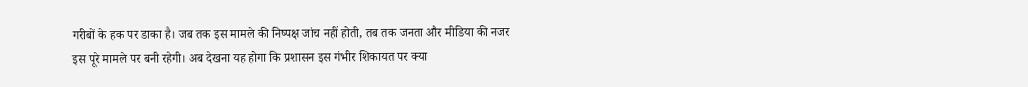गरीबों के हक पर डाका है। जब तक इस मामले की निष्पक्ष जांच नहीं होती, तब तक जनता और मीडिया की नजर इस पूरे मामले पर बनी रहेगी। अब देखना यह होगा कि प्रशासन इस गंभीर शिकायत पर क्या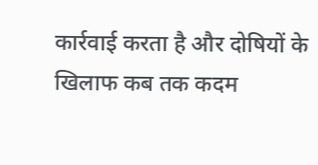कार्रवाई करता है और दोषियों के खिलाफ कब तक कदम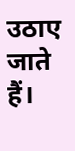उठाए जाते हैं।